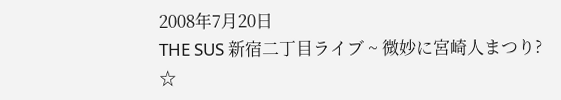2008年7月20日
THE SUS 新宿二丁目ライブ ~ 微妙に宮崎人まつり?
☆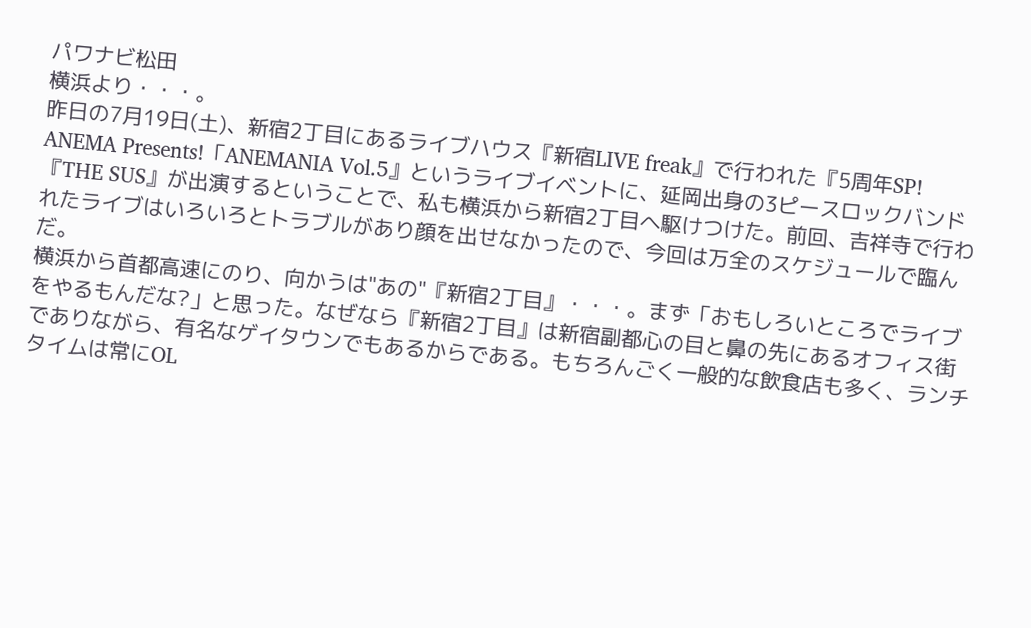パワナビ松田
横浜より・・・。
昨日の7月19日(土)、新宿2丁目にあるライブハウス『新宿LIVE freak』で行われた『5周年SP! ANEMA Presents!「ANEMANIA Vol.5』というライブイベントに、延岡出身の3ピースロックバンド『THE SUS』が出演するということで、私も横浜から新宿2丁目へ駆けつけた。前回、吉祥寺で行われたライブはいろいろとトラブルがあり顔を出せなかったので、今回は万全のスケジュールで臨んだ。
横浜から首都高速にのり、向かうは"あの"『新宿2丁目』・・・。まず「おもしろいところでライブをやるもんだな?」と思った。なぜなら『新宿2丁目』は新宿副都心の目と鼻の先にあるオフィス街でありながら、有名なゲイタウンでもあるからである。もちろんごく一般的な飲食店も多く、ランチタイムは常にOL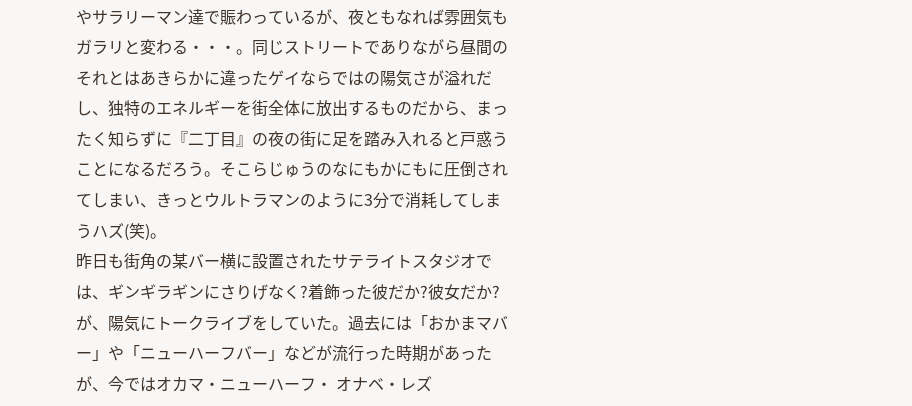やサラリーマン達で賑わっているが、夜ともなれば雰囲気もガラリと変わる・・・。同じストリートでありながら昼間のそれとはあきらかに違ったゲイならではの陽気さが溢れだし、独特のエネルギーを街全体に放出するものだから、まったく知らずに『二丁目』の夜の街に足を踏み入れると戸惑うことになるだろう。そこらじゅうのなにもかにもに圧倒されてしまい、きっとウルトラマンのように3分で消耗してしまうハズ(笑)。
昨日も街角の某バー横に設置されたサテライトスタジオでは、ギンギラギンにさりげなく?着飾った彼だか?彼女だか?が、陽気にトークライブをしていた。過去には「おかまマバー」や「ニューハーフバー」などが流行った時期があったが、今ではオカマ・ニューハーフ・ オナベ・レズ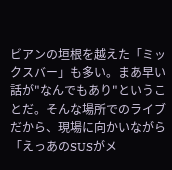ビアンの垣根を越えた「ミックスバー」も多い。まあ早い話が"なんでもあり"ということだ。そんな場所でのライブだから、現場に向かいながら「えっあのSUSがメ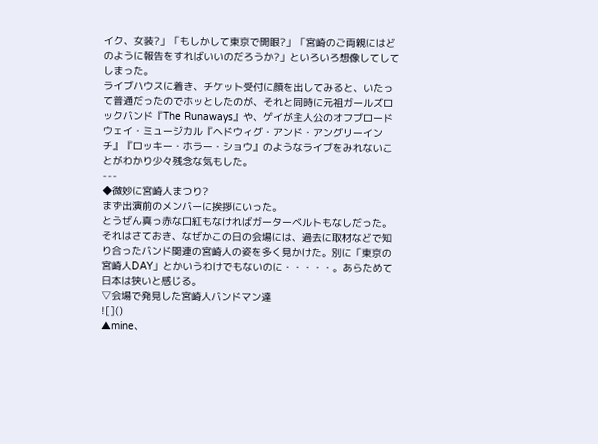イク、女装?」「もしかして東京で開眼?」「宮崎のご両親にはどのように報告をすればいいのだろうか?」といろいろ想像してしてしまった。
ライブハウスに着き、チケット受付に顔を出してみると、いたって普通だったのでホッとしたのが、それと同時に元祖ガールズロックバンド『The Runaways』や、ゲイが主人公のオフブロードウェイ・ミュージカル『ヘドウィグ・アンド・アングリーインチ』『ロッキー・ホラー・ショウ』のようなライブをみれないことがわかり少々残念な気もした。
---
◆微妙に宮崎人まつり?
まず出演前のメンバーに挨拶にいった。
とうぜん真っ赤な口紅もなければガーターベルトもなしだった。
それはさておき、なぜかこの日の会場には、過去に取材などで知り合ったバンド関連の宮崎人の姿を多く見かけた。別に「東京の宮崎人DAY」とかいうわけでもないのに・・・・・。あらためて日本は狭いと感じる。
▽会場で発見した宮崎人バンドマン達
![]()
▲mine、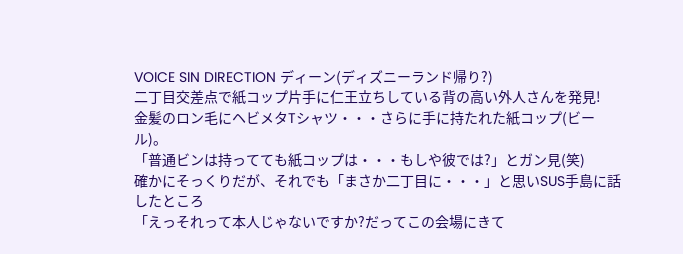VOICE SIN DIRECTION ディーン(ディズニーランド帰り?)
二丁目交差点で紙コップ片手に仁王立ちしている背の高い外人さんを発見!
金髪のロン毛にヘビメタTシャツ・・・さらに手に持たれた紙コップ(ビール)。
「普通ビンは持ってても紙コップは・・・もしや彼では?」とガン見(笑)
確かにそっくりだが、それでも「まさか二丁目に・・・」と思いSUS手島に話したところ
「えっそれって本人じゃないですか?だってこの会場にきて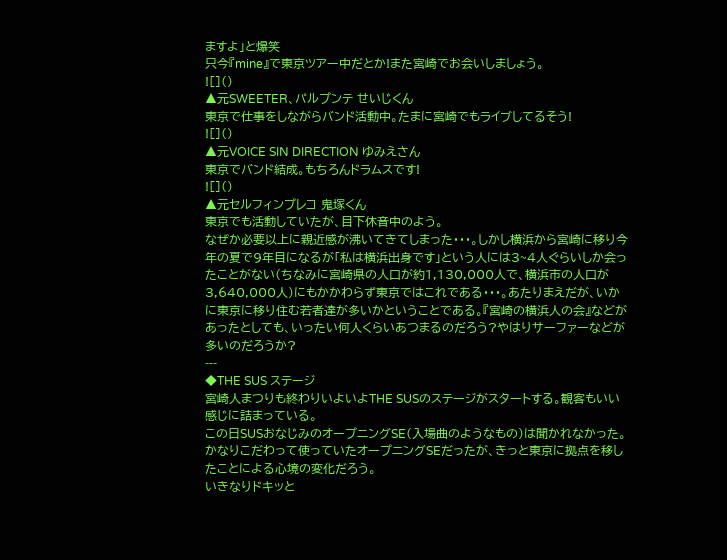ますよ」と爆笑
只今『mine』で東京ツアー中だとか!また宮崎でお会いしましょう。
![]()
▲元SWEETER、パルプンテ せいじくん
東京で仕事をしながらバンド活動中。たまに宮崎でもライブしてるそう!
![]()
▲元VOICE SIN DIRECTION ゆみえさん
東京でバンド結成。もちろんドラムスです!
![]()
▲元セルフィンプレコ 鬼塚くん
東京でも活動していたが、目下休音中のよう。
なぜか必要以上に親近感が沸いてきてしまった・・・。しかし横浜から宮崎に移り今年の夏で9年目になるが「私は横浜出身です」という人には3~4人ぐらいしか会ったことがない(ちなみに宮崎県の人口が約1,130,000人で、横浜市の人口が3,640,000人)にもかかわらず東京ではこれである・・・。あたりまえだが、いかに東京に移り住む若者達が多いかということである。『宮崎の横浜人の会』などがあったとしても、いったい何人くらいあつまるのだろう?やはりサーファーなどが多いのだろうか?
---
◆THE SUS ステージ
宮崎人まつりも終わりいよいよTHE SUSのステージがスタートする。観客もいい感じに詰まっている。
この日SUSおなじみのオープニングSE(入場曲のようなもの)は聞かれなかった。かなりこだわって使っていたオープニングSEだったが、きっと東京に拠点を移したことによる心境の変化だろう。
いきなりドキッと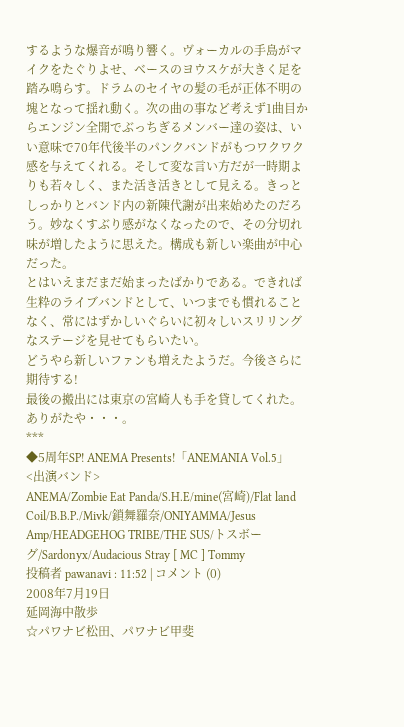するような爆音が鳴り響く。ヴォーカルの手島がマイクをたぐりよせ、ベースのヨウスケが大きく足を踏み鳴らす。ドラムのセイヤの髪の毛が正体不明の塊となって揺れ動く。次の曲の事など考えず1曲目からエンジン全開でぶっちぎるメンバー達の姿は、いい意味で70年代後半のパンクバンドがもつワクワク感を与えてくれる。そして変な言い方だが一時期よりも若々しく、また活き活きとして見える。きっとしっかりとバンド内の新陳代謝が出来始めたのだろう。妙なくすぶり感がなくなったので、その分切れ味が増したように思えた。構成も新しい楽曲が中心だった。
とはいえまだまだ始まったばかりである。できれば生粋のライブバンドとして、いつまでも慣れることなく、常にはずかしいぐらいに初々しいスリリングなステージを見せてもらいたい。
どうやら新しいファンも増えたようだ。今後さらに期待する!
最後の搬出には東京の宮崎人も手を貸してくれた。ありがたや・・・。
***
◆5周年SP! ANEMA Presents!「ANEMANIA Vol.5」
<出演バンド>
ANEMA/Zombie Eat Panda/S.H.E/mine(宮崎)/Flat land Coil/B.B.P./Mivk/鎖舞羅奈/ONIYAMMA/Jesus Amp/HEADGEHOG TRIBE/THE SUS/トスボーグ/Sardonyx/Audacious Stray [ MC ] Tommy
投稿者 pawanavi : 11:52 | コメント (0)
2008年7月19日
延岡海中散歩
☆パワナビ松田、パワナビ甲斐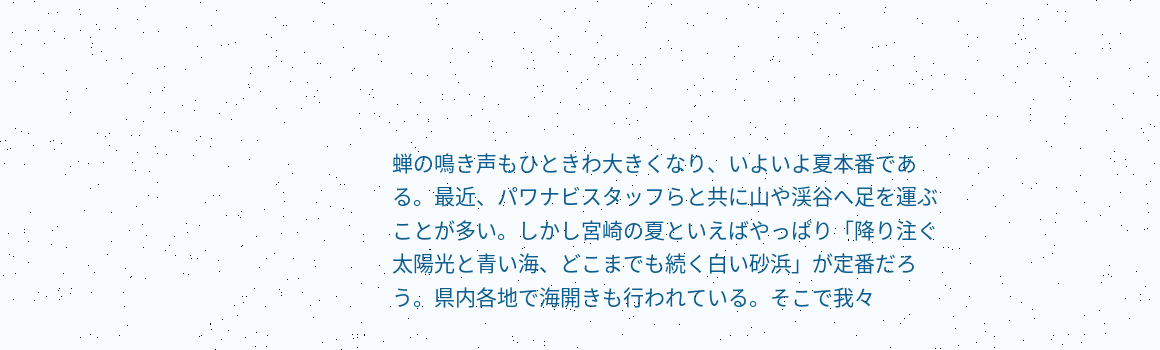蝉の鳴き声もひときわ大きくなり、いよいよ夏本番である。最近、パワナビスタッフらと共に山や渓谷へ足を運ぶことが多い。しかし宮崎の夏といえばやっぱり「降り注ぐ太陽光と青い海、どこまでも続く白い砂浜」が定番だろう。県内各地で海開きも行われている。そこで我々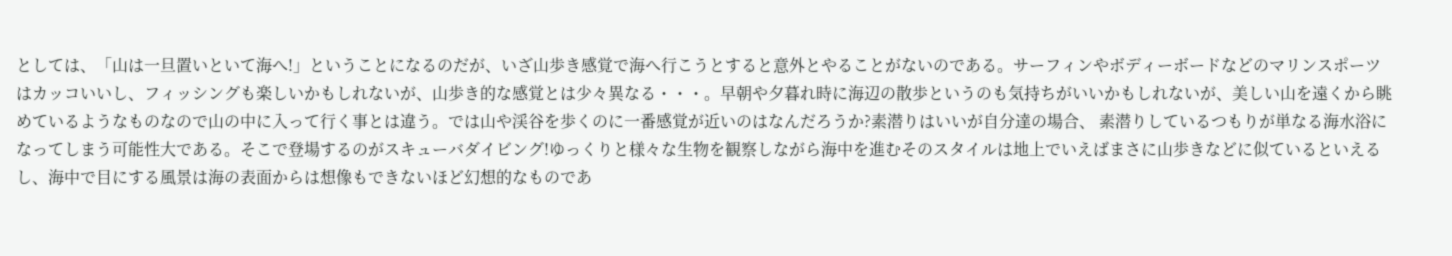としては、「山は一旦置いといて海へ!」ということになるのだが、いざ山歩き感覚で海へ行こうとすると意外とやることがないのである。サーフィンやボディーボードなどのマリンスポーツはカッコいいし、フィッシングも楽しいかもしれないが、山歩き的な感覚とは少々異なる・・・。早朝や夕暮れ時に海辺の散歩というのも気持ちがいいかもしれないが、美しい山を遠くから眺めているようなものなので山の中に入って行く事とは違う。では山や渓谷を歩くのに一番感覚が近いのはなんだろうか?素潜りはいいが自分達の場合、 素潜りしているつもりが単なる海水浴になってしまう可能性大である。そこで登場するのがスキューバダイビング!ゆっくりと様々な生物を観察しながら海中を進むそのスタイルは地上でいえばまさに山歩きなどに似ているといえるし、海中で目にする風景は海の表面からは想像もできないほど幻想的なものであ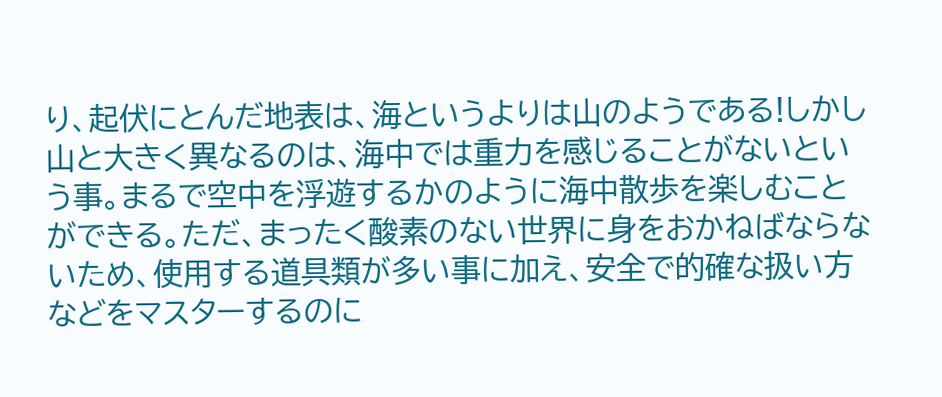り、起伏にとんだ地表は、海というよりは山のようである!しかし山と大きく異なるのは、海中では重力を感じることがないという事。まるで空中を浮遊するかのように海中散歩を楽しむことができる。ただ、まったく酸素のない世界に身をおかねばならないため、使用する道具類が多い事に加え、安全で的確な扱い方などをマスターするのに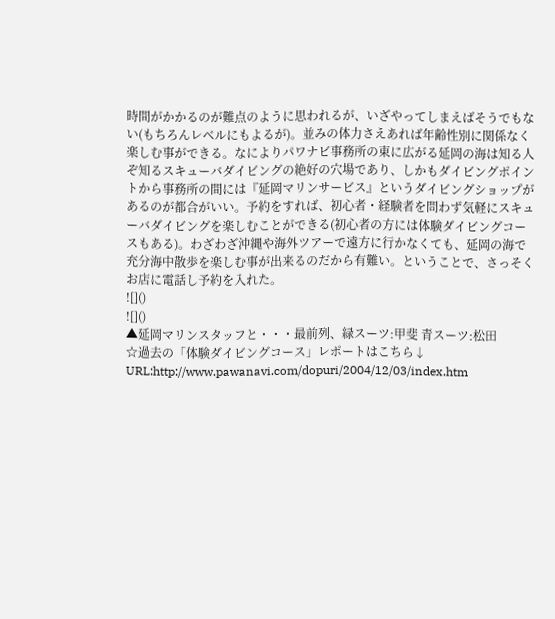時間がかかるのが難点のように思われるが、いざやってしまえばそうでもない(もちろんレベルにもよるが)。並みの体力さえあれば年齢性別に関係なく楽しむ事ができる。なによりパワナビ事務所の東に広がる延岡の海は知る人ぞ知るスキューバダイビングの絶好の穴場であり、しかもダイビングポイントから事務所の間には『延岡マリンサービス』というダイビングショップがあるのが都合がいい。予約をすれば、初心者・経験者を問わず気軽にスキューバダイビングを楽しむことができる(初心者の方には体験ダイビングコースもある)。わざわざ沖縄や海外ツアーで遠方に行かなくても、延岡の海で充分海中散歩を楽しむ事が出来るのだから有難い。ということで、さっそくお店に電話し予約を入れた。
![]()
![]()
▲延岡マリンスタッフと・・・最前列、緑スーツ:甲斐 青スーツ:松田
☆過去の「体験ダイビングコース」レポートはこちら↓
URL:http://www.pawanavi.com/dopuri/2004/12/03/index.htm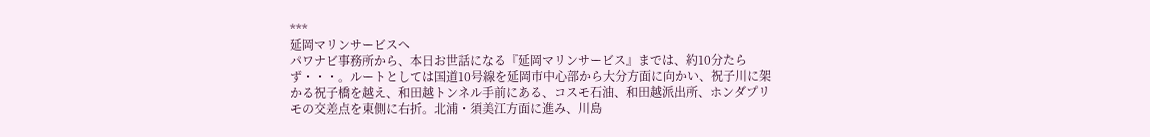***
延岡マリンサービスへ
パワナビ事務所から、本日お世話になる『延岡マリンサービス』までは、約10分たらず・・・。ルートとしては国道10号線を延岡市中心部から大分方面に向かい、祝子川に架かる祝子橋を越え、和田越トンネル手前にある、コスモ石油、和田越派出所、ホンダプリモの交差点を東側に右折。北浦・須美江方面に進み、川島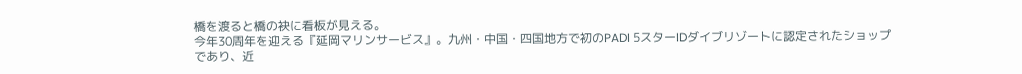橋を渡ると橋の袂に看板が見える。
今年30周年を迎える『延岡マリンサービス』。九州・中国・四国地方で初のPADI 5スターIDダイブリゾートに認定されたショップであり、近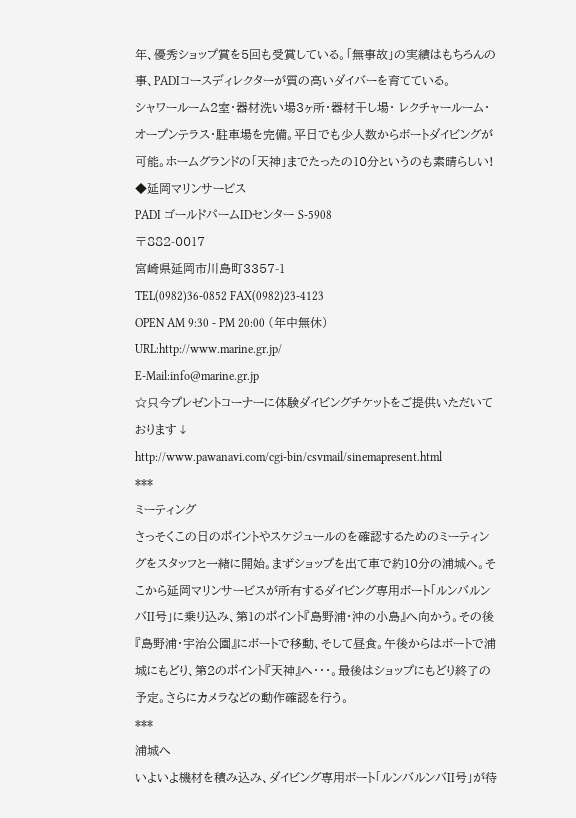年、優秀ショップ賞を5回も受賞している。「無事故」の実績はもちろんの事、PADIコースディレクターが質の高いダイバーを育てている。
シャワールーム2室・器材洗い場3ヶ所・器材干し場・ レクチャールーム・オープンテラス・駐車場を完備。平日でも少人数からボートダイビングが可能。ホームグランドの「天神」までたったの10分というのも素晴らしい!
◆延岡マリンサービス
PADI ゴールドパームIDセンター S-5908
〒882-0017
宮崎県延岡市川島町3357-1
TEL(0982)36-0852 FAX(0982)23-4123
OPEN AM 9:30 - PM 20:00 (年中無休)
URL:http://www.marine.gr.jp/
E-Mail:info@marine.gr.jp
☆只今プレゼントコーナーに体験ダイビングチケットをご提供いただいております↓
http://www.pawanavi.com/cgi-bin/csvmail/sinemapresent.html
***
ミーティング
さっそくこの日のポイントやスケジュールのを確認するためのミーティングをスタッフと一緒に開始。まずショップを出て車で約10分の浦城へ。そこから延岡マリンサービスが所有するダイビング専用ボート「ルンバルンバII号」に乗り込み、第1のポイント『島野浦・沖の小島』へ向かう。その後『島野浦・宇治公園』にボートで移動、そして昼食。午後からはボートで浦城にもどり、第2のポイント『天神』へ・・・。最後はショップにもどり終了の予定。さらにカメラなどの動作確認を行う。
***
浦城へ
いよいよ機材を積み込み、ダイビング専用ボート「ルンバルンバII号」が待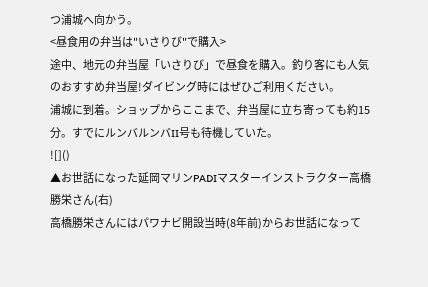つ浦城へ向かう。
<昼食用の弁当は"いさりび"で購入>
途中、地元の弁当屋「いさりび」で昼食を購入。釣り客にも人気のおすすめ弁当屋!ダイビング時にはぜひご利用ください。
浦城に到着。ショップからここまで、弁当屋に立ち寄っても約15分。すでにルンバルンバII号も待機していた。
![]()
▲お世話になった延岡マリンPADIマスターインストラクター高橋勝栄さん(右)
高橋勝栄さんにはパワナビ開設当時(8年前)からお世話になって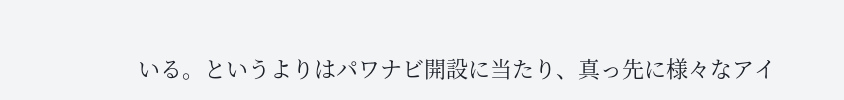いる。というよりはパワナビ開設に当たり、真っ先に様々なアイ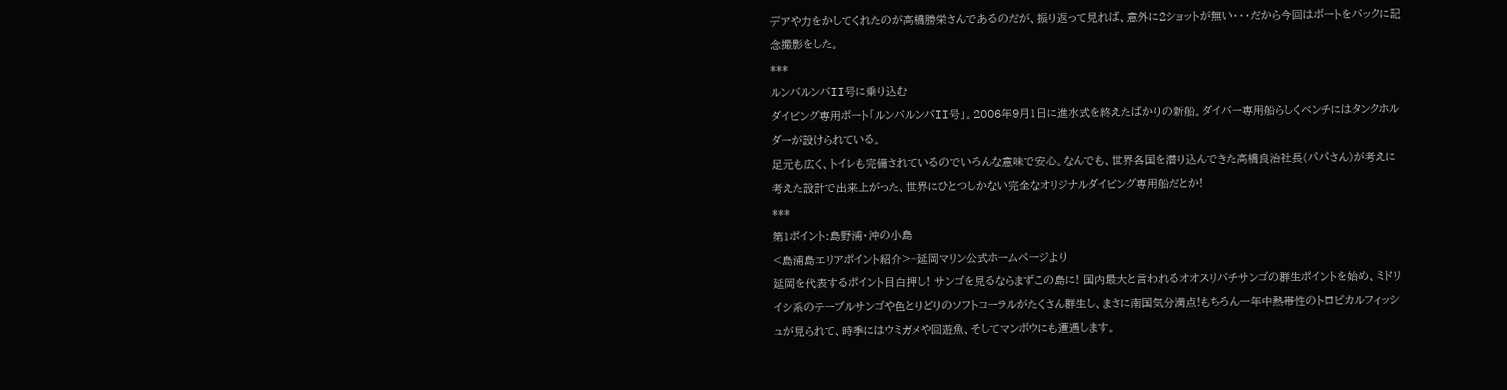デアや力をかしてくれたのが高橋勝栄さんであるのだが、振り返って見れば、意外に2ショットが無い・・・だから今回はボートをバックに記念撮影をした。
***
ルンバルンバII号に乗り込む
ダイビング専用ボート「ルンバルンバII号」。2006年9月1日に進水式を終えたばかりの新船。ダイバー専用船らしくベンチにはタンクホルダーが設けられている。
足元も広く、トイレも完備されているのでいろんな意味で安心。なんでも、世界各国を潜り込んできた高橋良治社長(パパさん)が考えに考えた設計で出来上がった、世界にひとつしかない完全なオリジナルダイビング専用船だとか!
***
第1ポイント:島野浦・沖の小島
<島浦島エリアポイント紹介>~延岡マリン公式ホームページより
延岡を代表するポイント目白押し! サンゴを見るならまずこの島に! 国内最大と言われるオオスリバチサンゴの群生ポイントを始め、ミドリイシ系のテーブルサンゴや色とりどりのソフトコーラルがたくさん群生し、まさに南国気分満点!もちろん一年中熱帯性のトロピカルフィッシュが見られて、時季にはウミガメや回遊魚、そしてマンボウにも遭遇します。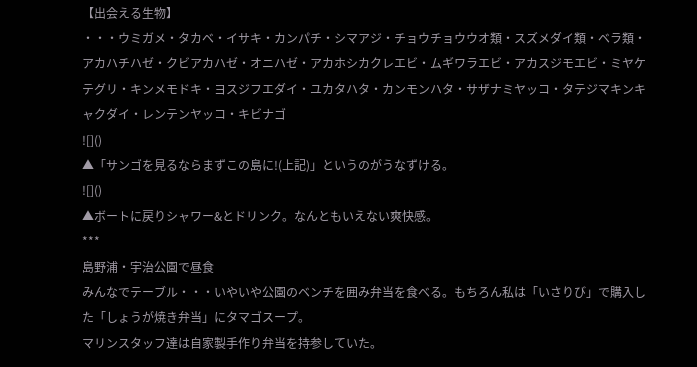【出会える生物】
・・・ウミガメ・タカベ・イサキ・カンパチ・シマアジ・チョウチョウウオ類・スズメダイ類・ベラ類・アカハチハゼ・クビアカハゼ・オニハゼ・アカホシカクレエビ・ムギワラエビ・アカスジモエビ・ミヤケテグリ・キンメモドキ・ヨスジフエダイ・ユカタハタ・カンモンハタ・サザナミヤッコ・タテジマキンキャクダイ・レンテンヤッコ・キビナゴ
![]()
▲「サンゴを見るならまずこの島に!(上記)」というのがうなずける。
![]()
▲ボートに戻りシャワー&とドリンク。なんともいえない爽快感。
***
島野浦・宇治公園で昼食
みんなでテーブル・・・いやいや公園のベンチを囲み弁当を食べる。もちろん私は「いさりび」で購入した「しょうが焼き弁当」にタマゴスープ。
マリンスタッフ達は自家製手作り弁当を持参していた。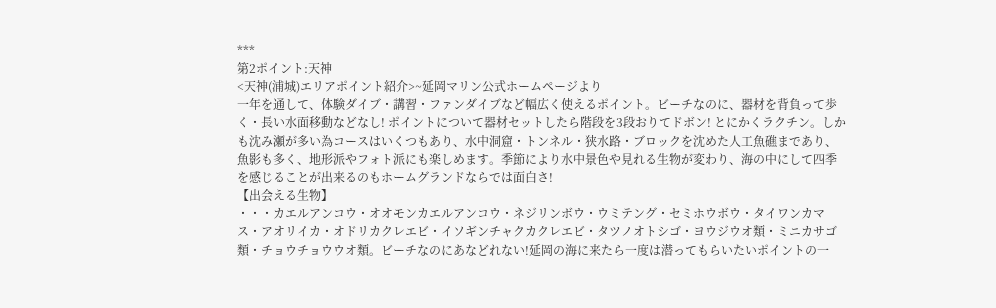***
第2ポイント:天神
<天神(浦城)エリアポイント紹介>~延岡マリン公式ホームページより
一年を通して、体験ダイブ・講習・ファンダイブなど幅広く使えるポイント。ビーチなのに、器材を背負って歩く・長い水面移動などなし! ポイントについて器材セットしたら階段を3段おりてドボン! とにかくラクチン。しかも沈み瀬が多い為コースはいくつもあり、水中洞窟・トンネル・狭水路・ブロックを沈めた人工魚礁まであり、魚影も多く、地形派やフォト派にも楽しめます。季節により水中景色や見れる生物が変わり、海の中にして四季を感じることが出来るのもホームグランドならでは面白さ!
【出会える生物】
・・・カエルアンコウ・オオモンカエルアンコウ・ネジリンボウ・ウミテング・セミホウボウ・タイワンカマス・アオリイカ・オドリカクレエビ・イソギンチャクカクレエビ・タツノオトシゴ・ヨウジウオ類・ミニカサゴ類・チョウチョウウオ類。ビーチなのにあなどれない!延岡の海に来たら一度は潜ってもらいたいポイントの一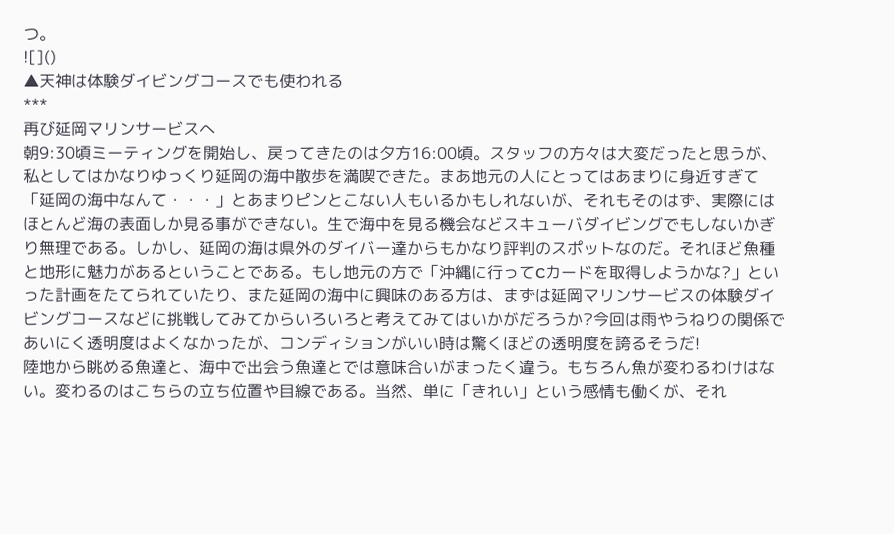つ。
![]()
▲天神は体験ダイビングコースでも使われる
***
再び延岡マリンサービスへ
朝9:30頃ミーティングを開始し、戻ってきたのは夕方16:00頃。スタッフの方々は大変だったと思うが、私としてはかなりゆっくり延岡の海中散歩を満喫できた。まあ地元の人にとってはあまりに身近すぎて「延岡の海中なんて・・・」とあまりピンとこない人もいるかもしれないが、それもそのはず、実際にはほとんど海の表面しか見る事ができない。生で海中を見る機会などスキューバダイビングでもしないかぎり無理である。しかし、延岡の海は県外のダイバー達からもかなり評判のスポットなのだ。それほど魚種と地形に魅力があるということである。もし地元の方で「沖縄に行ってCカードを取得しようかな?」といった計画をたてられていたり、また延岡の海中に興味のある方は、まずは延岡マリンサービスの体験ダイビングコースなどに挑戦してみてからいろいろと考えてみてはいかがだろうか?今回は雨やうねりの関係であいにく透明度はよくなかったが、コンディションがいい時は驚くほどの透明度を誇るそうだ!
陸地から眺める魚達と、海中で出会う魚達とでは意味合いがまったく違う。もちろん魚が変わるわけはない。変わるのはこちらの立ち位置や目線である。当然、単に「きれい」という感情も働くが、それ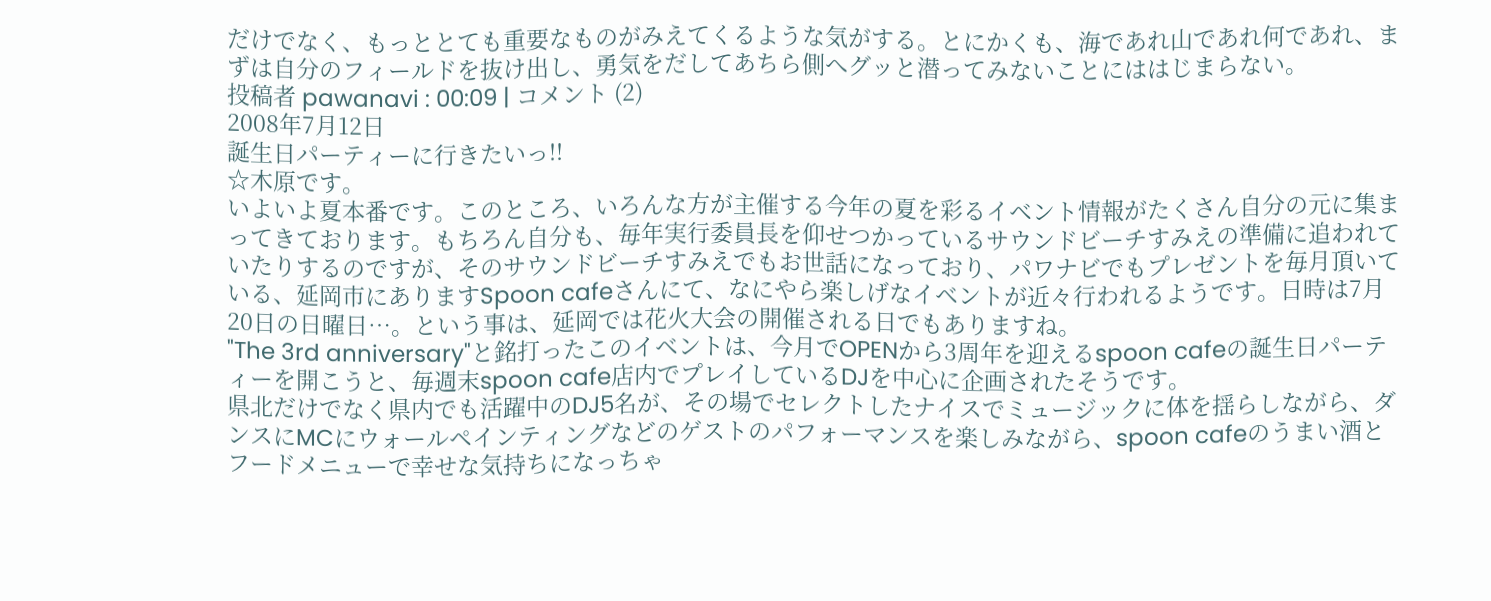だけでなく、もっととても重要なものがみえてくるような気がする。とにかくも、海であれ山であれ何であれ、まずは自分のフィールドを抜け出し、勇気をだしてあちら側へグッと潜ってみないことにははじまらない。
投稿者 pawanavi : 00:09 | コメント (2)
2008年7月12日
誕生日パーティーに行きたいっ!!
☆木原です。
いよいよ夏本番です。このところ、いろんな方が主催する今年の夏を彩るイベント情報がたくさん自分の元に集まってきております。もちろん自分も、毎年実行委員長を仰せつかっているサウンドビーチすみえの準備に追われていたりするのですが、そのサウンドビーチすみえでもお世話になっており、パワナビでもプレゼントを毎月頂いている、延岡市にありますSpoon cafeさんにて、なにやら楽しげなイベントが近々行われるようです。日時は7月20日の日曜日…。という事は、延岡では花火大会の開催される日でもありますね。
"The 3rd anniversary"と銘打ったこのイベントは、今月でOPENから3周年を迎えるspoon cafeの誕生日パーティーを開こうと、毎週末spoon cafe店内でプレイしているDJを中心に企画されたそうです。
県北だけでなく県内でも活躍中のDJ5名が、その場でセレクトしたナイスでミュージックに体を揺らしながら、ダンスにMCにウォールペインティングなどのゲストのパフォーマンスを楽しみながら、spoon cafeのうまい酒とフードメニューで幸せな気持ちになっちゃ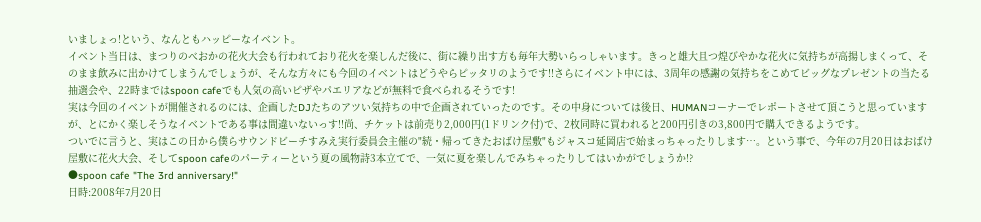いましょっ!という、なんともハッピーなイベント。
イベント当日は、まつりのべおかの花火大会も行われており花火を楽しんだ後に、街に繰り出す方も毎年大勢いらっしゃいます。きっと雄大且つ煌びやかな花火に気持ちが高揚しまくって、そのまま飲みに出かけてしまうんでしょうが、そんな方々にも今回のイベントはどうやらピッタリのようです!!さらにイベント中には、3周年の感謝の気持ちをこめてビッグなプレゼントの当たる抽選会や、22時まではspoon cafeでも人気の高いピザやパエリアなどが無料で食べられるそうです!
実は今回のイベントが開催されるのには、企画したDJたちのアツい気持ちの中で企画されていったのです。その中身については後日、HUMANコーナーでレポートさせて頂こうと思っていますが、とにかく楽しそうなイベントである事は間違いないっす!!尚、チケットは前売り2,000円(1ドリンク付)で、2枚同時に買われると200円引きの3,800円で購入できるようです。
ついでに言うと、実はこの日から僕らサウンドビーチすみえ実行委員会主催の"続・帰ってきたおばけ屋敷"もジャスコ延岡店で始まっちゃったりします…。という事で、今年の7月20日はおばけ屋敷に花火大会、そしてspoon cafeのパーティーという夏の風物詩3本立てで、一気に夏を楽しんでみちゃったりしてはいかがでしょうか!?
●spoon cafe "The 3rd anniversary!"
日時:2008年7月20日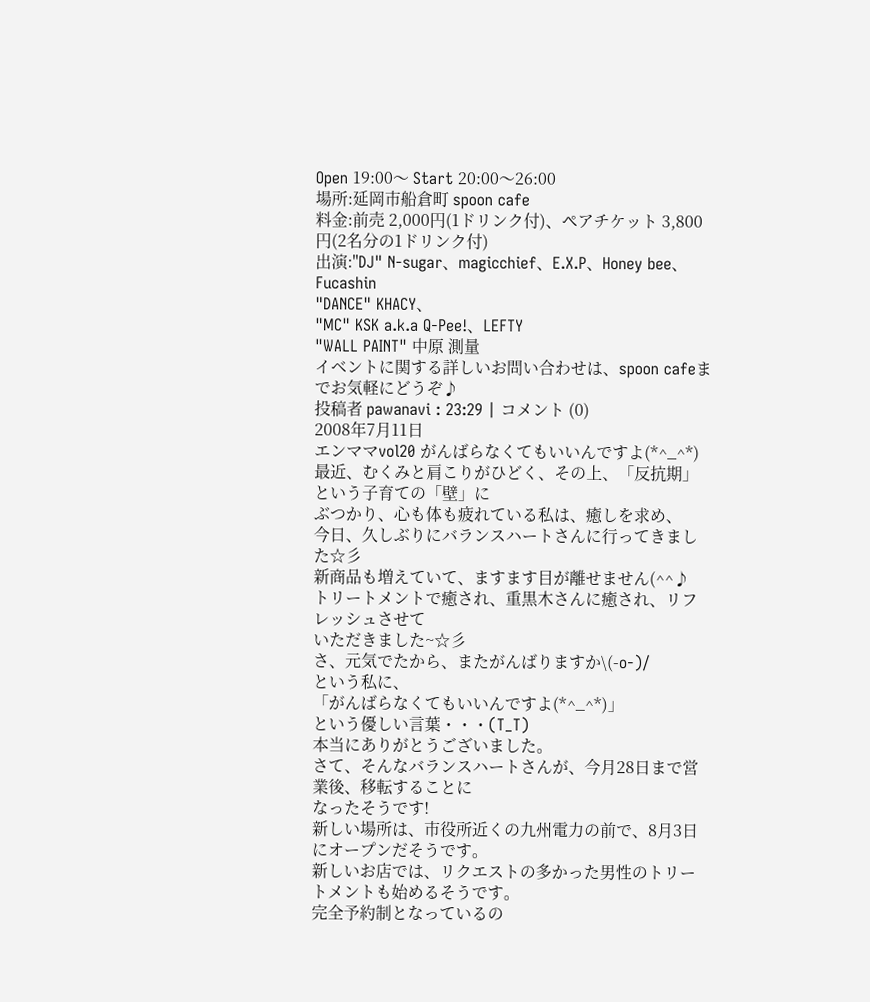Open 19:00〜 Start 20:00〜26:00
場所:延岡市船倉町 spoon cafe
料金:前売 2,000円(1ドリンク付)、ペアチケット 3,800円(2名分の1ドリンク付)
出演:"DJ" N-sugar、magicchief、E.X.P、Honey bee、Fucashin
"DANCE" KHACY、
"MC" KSK a.k.a Q-Pee!、LEFTY
"WALL PAINT" 中原 測量
イベントに関する詳しいお問い合わせは、spoon cafeまでお気軽にどうぞ♪
投稿者 pawanavi : 23:29 | コメント (0)
2008年7月11日
エンママvol20 がんばらなくてもいいんですよ(*^_^*)
最近、むくみと肩こりがひどく、その上、「反抗期」という子育ての「壁」に
ぶつかり、心も体も疲れている私は、癒しを求め、
今日、久しぶりにバランスハートさんに行ってきました☆彡
新商品も増えていて、ますます目が離せません(^^♪
トリートメントで癒され、重黒木さんに癒され、リフレッシュさせて
いただきました~☆彡
さ、元気でたから、またがんばりますか\(-o-)/
という私に、
「がんばらなくてもいいんですよ(*^_^*)」
という優しい言葉・・・(T_T)
本当にありがとうございました。
さて、そんなバランスハートさんが、今月28日まで営業後、移転することに
なったそうです!
新しい場所は、市役所近くの九州電力の前で、8月3日にオープンだそうです。
新しいお店では、リクエストの多かった男性のトリートメントも始めるそうです。
完全予約制となっているの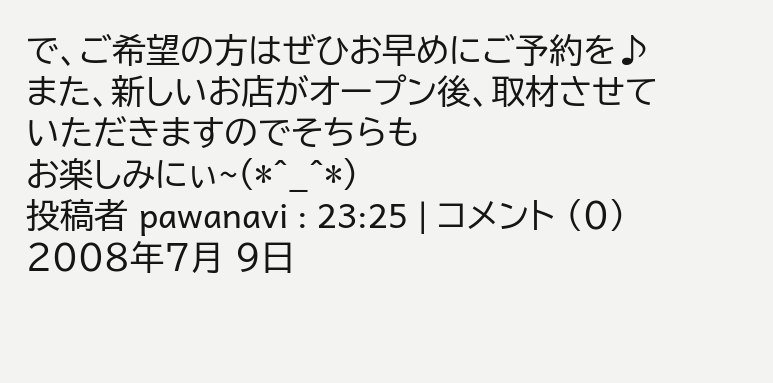で、ご希望の方はぜひお早めにご予約を♪
また、新しいお店がオープン後、取材させていただきますのでそちらも
お楽しみにぃ~(*^_^*)
投稿者 pawanavi : 23:25 | コメント (0)
2008年7月 9日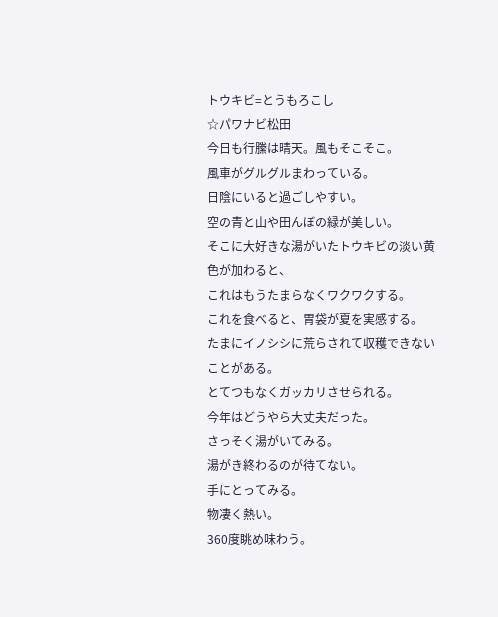トウキビ=とうもろこし
☆パワナビ松田
今日も行縢は晴天。風もそこそこ。
風車がグルグルまわっている。
日陰にいると過ごしやすい。
空の青と山や田んぼの緑が美しい。
そこに大好きな湯がいたトウキビの淡い黄色が加わると、
これはもうたまらなくワクワクする。
これを食べると、胃袋が夏を実感する。
たまにイノシシに荒らされて収穫できないことがある。
とてつもなくガッカリさせられる。
今年はどうやら大丈夫だった。
さっそく湯がいてみる。
湯がき終わるのが待てない。
手にとってみる。
物凄く熱い。
360度眺め味わう。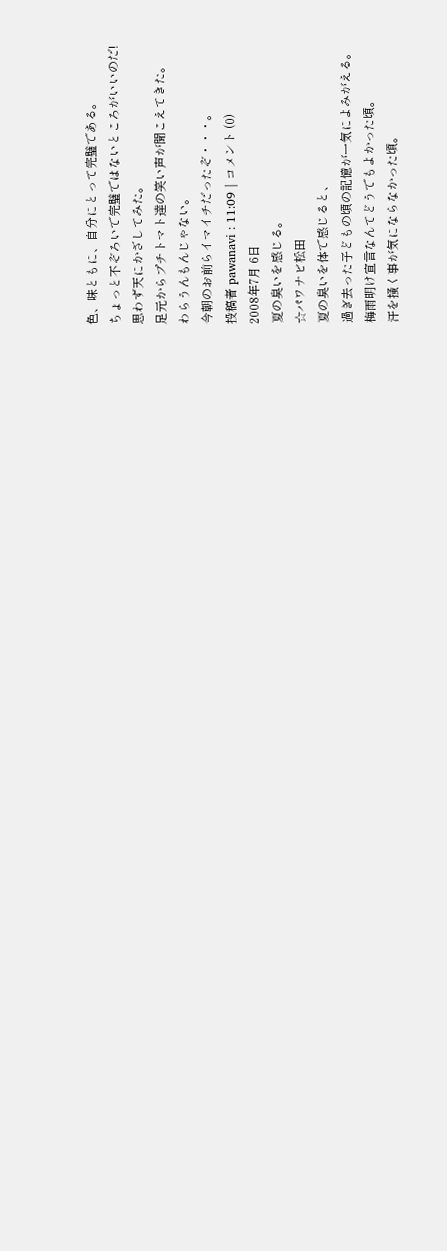色、味ともに、自分にとって完璧である。
ちょっと不ぞろいで完璧ではないところがいいのだ!
思わず天にかざしてみた。
足元からプチトマト達の笑い声が聞こえてきた。
わらうんもんじゃない。
今朝のお前らイマイチだったぞ・・・。
投稿者 pawanavi : 11:09 | コメント (0)
2008年7月 6日
夏の臭いを感じる。
☆パワナビ松田
夏の臭いを体で感じると、
過ぎ去った子どもの頃の記憶が一気によみがえる。
梅雨明け宣言なんてどうでもよかった頃。
汗を掻く事が気にならなかった頃。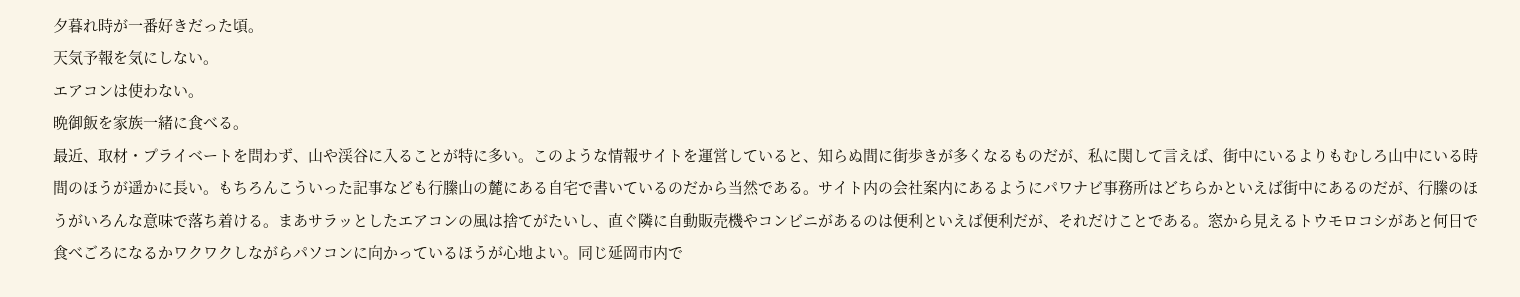夕暮れ時が一番好きだった頃。
天気予報を気にしない。
エアコンは使わない。
晩御飯を家族一緒に食べる。
最近、取材・プライベートを問わず、山や渓谷に入ることが特に多い。このような情報サイトを運営していると、知らぬ間に街歩きが多くなるものだが、私に関して言えば、街中にいるよりもむしろ山中にいる時間のほうが遥かに長い。もちろんこういった記事なども行縢山の麓にある自宅で書いているのだから当然である。サイト内の会社案内にあるようにパワナビ事務所はどちらかといえば街中にあるのだが、行縢のほうがいろんな意味で落ち着ける。まあサラッとしたエアコンの風は捨てがたいし、直ぐ隣に自動販売機やコンビニがあるのは便利といえば便利だが、それだけことである。窓から見えるトウモロコシがあと何日で食べごろになるかワクワクしながらパソコンに向かっているほうが心地よい。同じ延岡市内で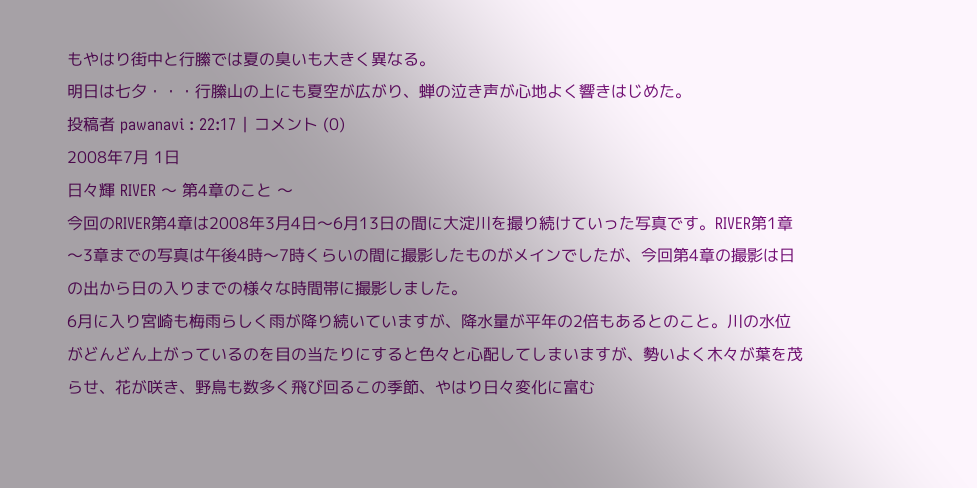もやはり街中と行縢では夏の臭いも大きく異なる。
明日は七夕・・・行縢山の上にも夏空が広がり、蝉の泣き声が心地よく響きはじめた。
投稿者 pawanavi : 22:17 | コメント (0)
2008年7月 1日
日々輝 RIVER 〜 第4章のこと 〜
今回のRIVER第4章は2008年3月4日〜6月13日の間に大淀川を撮り続けていった写真です。RIVER第1章〜3章までの写真は午後4時〜7時くらいの間に撮影したものがメインでしたが、今回第4章の撮影は日の出から日の入りまでの様々な時間帯に撮影しました。
6月に入り宮崎も梅雨らしく雨が降り続いていますが、降水量が平年の2倍もあるとのこと。川の水位がどんどん上がっているのを目の当たりにすると色々と心配してしまいますが、勢いよく木々が葉を茂らせ、花が咲き、野鳥も数多く飛び回るこの季節、やはり日々変化に富む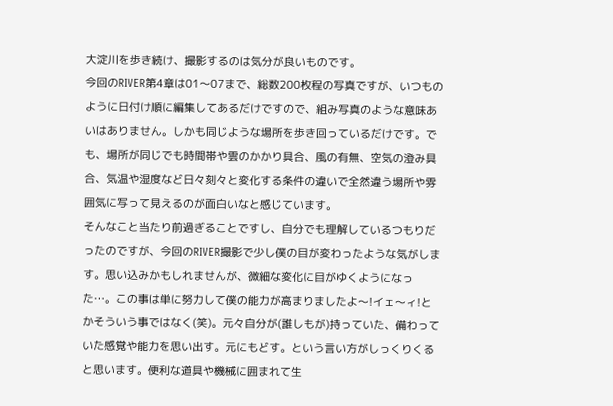大淀川を歩き続け、撮影するのは気分が良いものです。
今回のRIVER第4章は01〜07まで、総数200枚程の写真ですが、いつものように日付け順に編集してあるだけですので、組み写真のような意味あいはありません。しかも同じような場所を歩き回っているだけです。でも、場所が同じでも時間帯や雲のかかり具合、風の有無、空気の澄み具合、気温や湿度など日々刻々と変化する条件の違いで全然違う場所や雰囲気に写って見えるのが面白いなと感じています。
そんなこと当たり前過ぎることですし、自分でも理解しているつもりだったのですが、今回のRIVER撮影で少し僕の目が変わったような気がします。思い込みかもしれませんが、微細な変化に目がゆくようになった…。この事は単に努力して僕の能力が高まりましたよ〜!イェ〜ィ!とかそういう事ではなく(笑)。元々自分が(誰しもが)持っていた、備わっていた感覚や能力を思い出す。元にもどす。という言い方がしっくりくると思います。便利な道具や機械に囲まれて生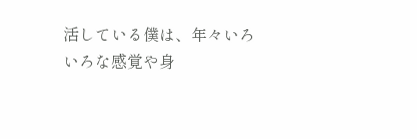活している僕は、年々いろいろな感覚や身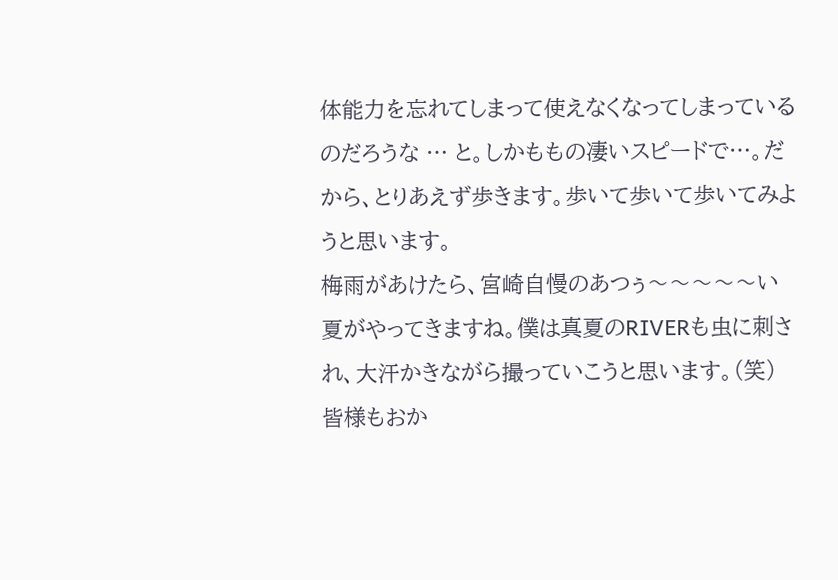体能力を忘れてしまって使えなくなってしまっているのだろうな … と。しかももの凄いスピードで…。だから、とりあえず歩きます。歩いて歩いて歩いてみようと思います。
梅雨があけたら、宮崎自慢のあつぅ〜〜〜〜〜い夏がやってきますね。僕は真夏のRIVERも虫に刺され、大汗かきながら撮っていこうと思います。(笑)
皆様もおか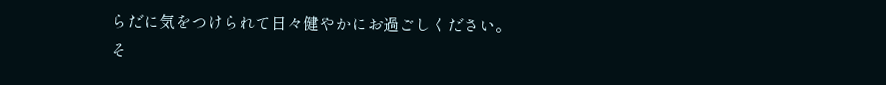らだに気をつけられて日々健やかにお過ごしください。
そ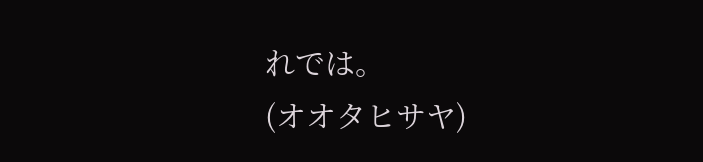れでは。
(オオタヒサヤ)